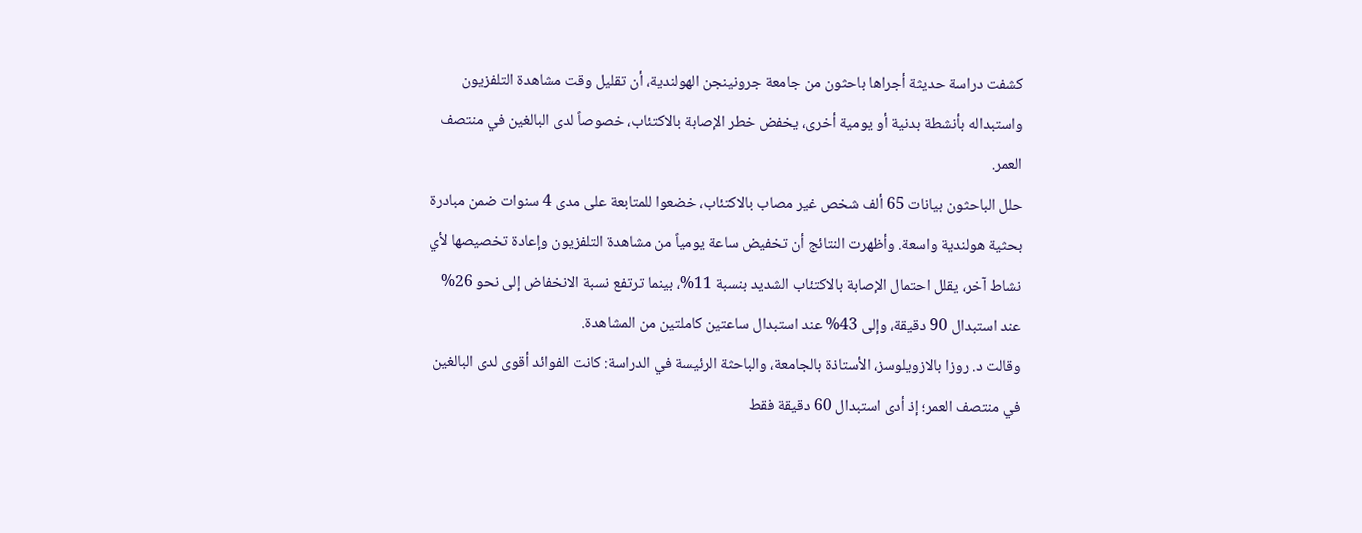كشفت دراسة حديثة أجراها باحثون من جامعة جرونينجن الهولندية، أن تقليل وقت مشاهدة التلفزيون واستبداله بأنشطة بدنية أو يومية أخرى، يخفض خطر الإصابة بالاكتئاب، خصوصاً لدى البالغين في منتصف العمر.
حلل الباحثون بيانات 65 ألف شخص غير مصاب بالاكتئاب، خضعوا للمتابعة على مدى 4 سنوات ضمن مبادرة بحثية هولندية واسعة. وأظهرت النتائج أن تخفيض ساعة يومياً من مشاهدة التلفزيون وإعادة تخصيصها لأي نشاط آخر، يقلل احتمال الإصابة بالاكتئاب الشديد بنسبة 11%، بينما ترتفع نسبة الانخفاض إلى نحو 26% عند استبدال 90 دقيقة، وإلى 43% عند استبدال ساعتين كاملتين من المشاهدة.
وقالت د. روزا بالازويلوسز، الأستاذة بالجامعة، والباحثة الرئيسة في الدراسة: كانت الفوائد أقوى لدى البالغين في منتصف العمر؛ إذ أدى استبدال 60 دقيقة فقط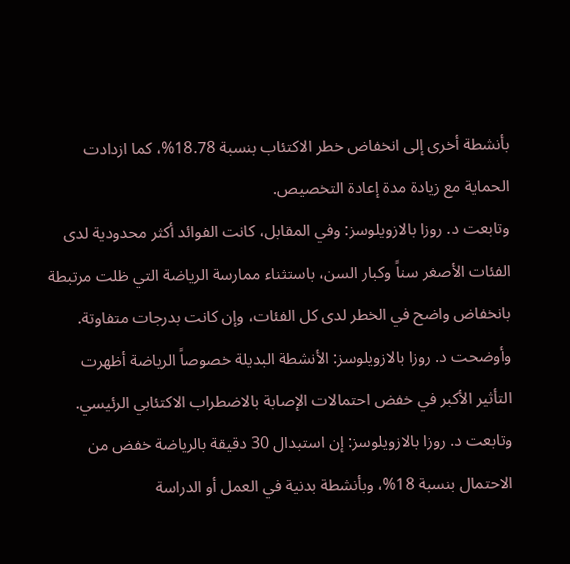بأنشطة أخرى إلى انخفاض خطر الاكتئاب بنسبة 18.78%، كما ازدادت الحماية مع زيادة مدة إعادة التخصيص.
وتابعت د. روزا بالازويلوسز: وفي المقابل، كانت الفوائد أكثر محدودية لدى الفئات الأصغر سناً وكبار السن، باستثناء ممارسة الرياضة التي ظلت مرتبطة بانخفاض واضح في الخطر لدى كل الفئات، وإن كانت بدرجات متفاوتة.
وأوضحت د. روزا بالازويلوسز: الأنشطة البديلة خصوصاً الرياضة أظهرت التأثير الأكبر في خفض احتمالات الإصابة بالاضطراب الاكتئابي الرئيسي.
وتابعت د. روزا بالازويلوسز: إن استبدال 30 دقيقة بالرياضة خفض من الاحتمال بنسبة 18%، وبأنشطة بدنية في العمل أو الدراسة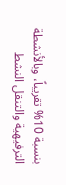بنسبة 10% تقريباً، وبالأنشطة الترفيهية والتنقل النشط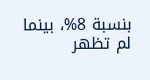بنسبة 8%، بينما لم تظهر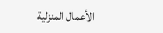الأعمال المنزلية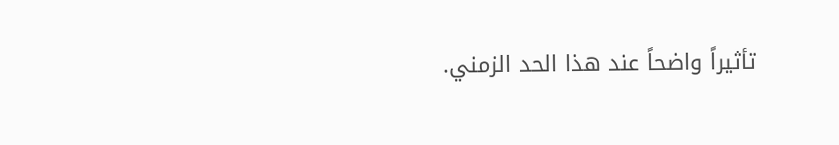تأثيراً واضحاً عند هذا الحد الزمني.